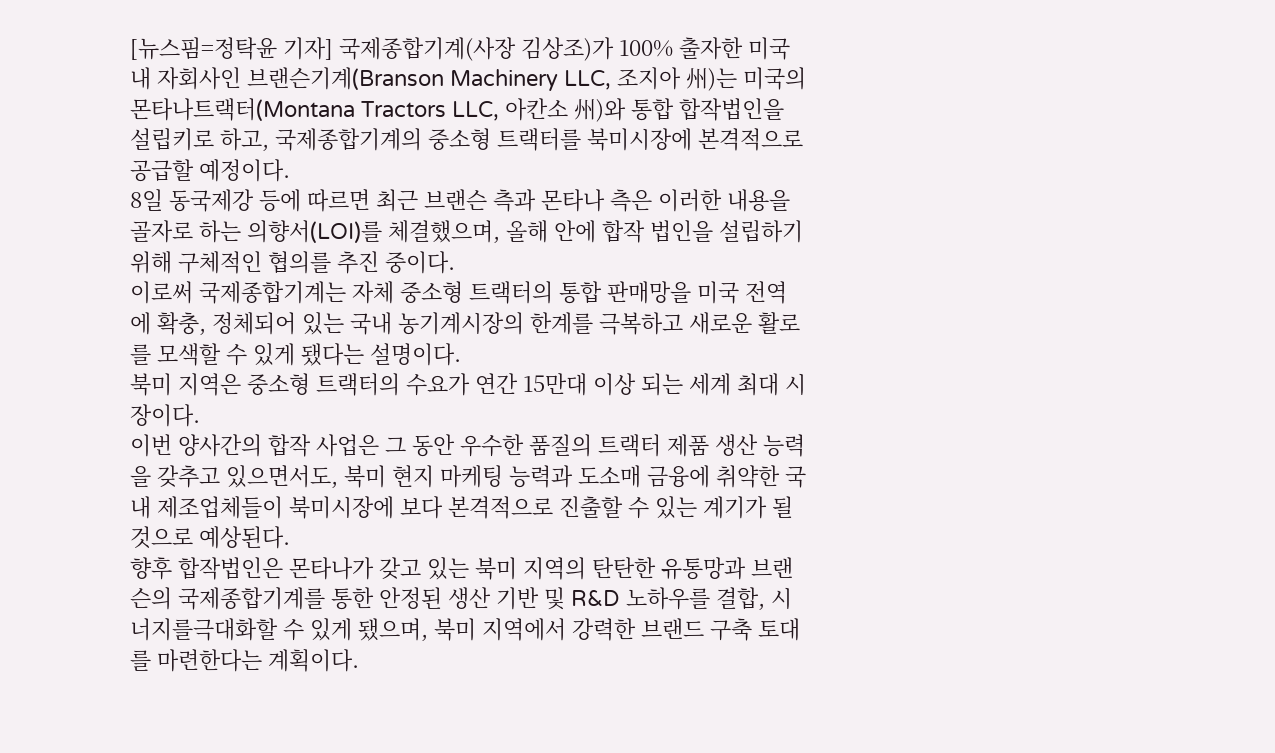[뉴스핌=정탁윤 기자] 국제종합기계(사장 김상조)가 100% 출자한 미국 내 자회사인 브랜슨기계(Branson Machinery LLC, 조지아 州)는 미국의 몬타나트랙터(Montana Tractors LLC, 아칸소 州)와 통합 합작법인을 설립키로 하고, 국제종합기계의 중소형 트랙터를 북미시장에 본격적으로 공급할 예정이다.
8일 동국제강 등에 따르면 최근 브랜슨 측과 몬타나 측은 이러한 내용을 골자로 하는 의향서(LOI)를 체결했으며, 올해 안에 합작 법인을 설립하기 위해 구체적인 협의를 추진 중이다.
이로써 국제종합기계는 자체 중소형 트랙터의 통합 판매망을 미국 전역에 확충, 정체되어 있는 국내 농기계시장의 한계를 극복하고 새로운 활로를 모색할 수 있게 됐다는 설명이다.
북미 지역은 중소형 트랙터의 수요가 연간 15만대 이상 되는 세계 최대 시장이다.
이번 양사간의 합작 사업은 그 동안 우수한 품질의 트랙터 제품 생산 능력을 갖추고 있으면서도, 북미 현지 마케팅 능력과 도소매 금융에 취약한 국내 제조업체들이 북미시장에 보다 본격적으로 진출할 수 있는 계기가 될 것으로 예상된다.
향후 합작법인은 몬타나가 갖고 있는 북미 지역의 탄탄한 유통망과 브랜슨의 국제종합기계를 통한 안정된 생산 기반 및 R&D 노하우를 결합, 시너지를극대화할 수 있게 됐으며, 북미 지역에서 강력한 브랜드 구축 토대를 마련한다는 계획이다.